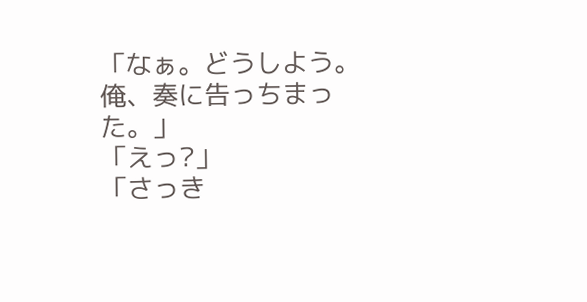「なぁ。どうしよう。俺、奏に告っちまった。」
「えっ?」
「さっき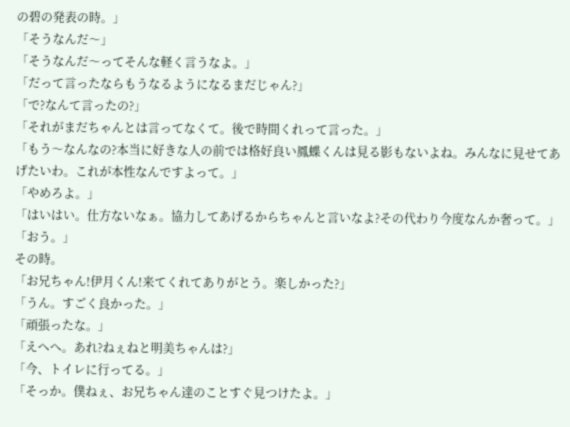の碧の発表の時。」
「そうなんだ〜」
「そうなんだ〜ってそんな軽く言うなよ。」
「だって言ったならもうなるようになるまだじゃん?」
「で?なんて言ったの?」
「それがまだちゃんとは言ってなくて。後で時間くれって言った。」
「もう〜なんなの?本当に好きな人の前では格好良い鳳蝶くんは見る影もないよね。みんなに見せてあげたいわ。これが本性なんですよって。」
「やめろよ。」
「はいはい。仕方ないなぁ。協力してあげるからちゃんと言いなよ?その代わり今度なんか奢って。」
「おう。」
その時。
「お兄ちゃん!伊月くん!来てくれてありがとう。楽しかった?」
「うん。すごく良かった。」
「頑張ったな。」
「えへへ。あれ?ねぇねと明美ちゃんは?」
「今、トイレに行ってる。」
「そっか。僕ねぇ、お兄ちゃん達のことすぐ見つけたよ。」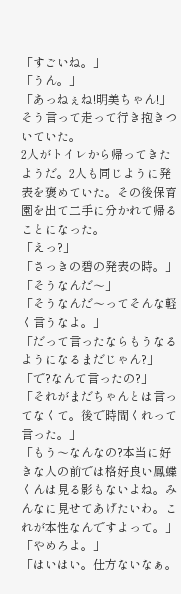「すごいね。」
「うん。」
「あっねぇね!明美ちゃん!」
そう言って走って行き抱きついていた。
2人がトイレから帰ってきたようだ。2人も同じように発表を褒めていた。その後保育園を出て二手に分かれて帰ることになった。
「えっ?」
「さっきの碧の発表の時。」
「そうなんだ〜」
「そうなんだ〜ってそんな軽く言うなよ。」
「だって言ったならもうなるようになるまだじゃん?」
「で?なんて言ったの?」
「それがまだちゃんとは言ってなくて。後で時間くれって言った。」
「もう〜なんなの?本当に好きな人の前では格好良い鳳蝶くんは見る影もないよね。みんなに見せてあげたいわ。これが本性なんですよって。」
「やめろよ。」
「はいはい。仕方ないなぁ。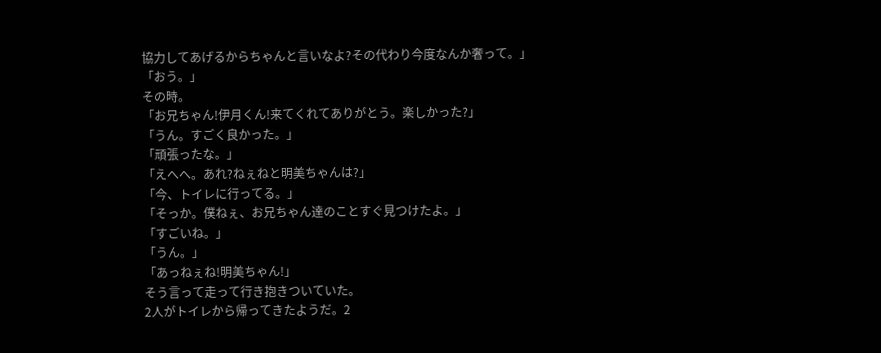協力してあげるからちゃんと言いなよ?その代わり今度なんか奢って。」
「おう。」
その時。
「お兄ちゃん!伊月くん!来てくれてありがとう。楽しかった?」
「うん。すごく良かった。」
「頑張ったな。」
「えへへ。あれ?ねぇねと明美ちゃんは?」
「今、トイレに行ってる。」
「そっか。僕ねぇ、お兄ちゃん達のことすぐ見つけたよ。」
「すごいね。」
「うん。」
「あっねぇね!明美ちゃん!」
そう言って走って行き抱きついていた。
2人がトイレから帰ってきたようだ。2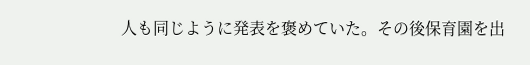人も同じように発表を褒めていた。その後保育園を出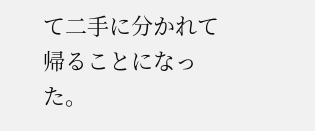て二手に分かれて帰ることになった。